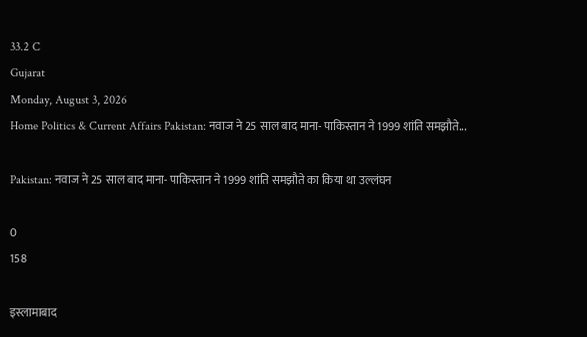33.2 C
Gujarat
Monday, August 3, 2026
Home Politics & Current Affairs Pakistan: नवाज ने 25 साल बाद माना- पाकिस्तान ने 1999 शांति समझौते...

Pakistan: नवाज ने 25 साल बाद माना- पाकिस्तान ने 1999 शांति समझौते का किया था उल्लंघन

0
158

इस्लामाबाद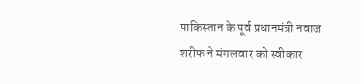पाकिस्तान के पूर्व प्रधानमंत्री नवाज शरीफ ने मंगलवार को स्वीकार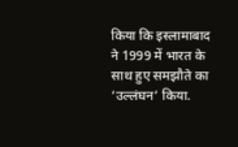किया कि इस्लामाबाद ने 1999 में भारत के साथ हुए समझौते का ‘उल्लंघन’ किया.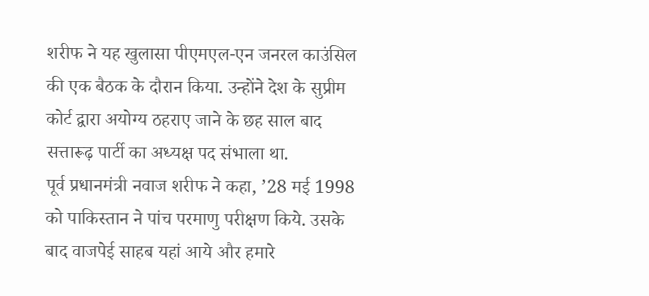शरीफ ने यह खुलासा पीएमएल-एन जनरल काउंसिल की एक बैठक के दौरान किया. उन्होंने देश के सुप्रीम कोर्ट द्वारा अयोग्य ठहराए जाने के छह साल बाद सत्तारूढ़ पार्टी का अध्यक्ष पद संभाला था.
पूर्व प्रधानमंत्री नवाज शरीफ ने कहा, ’28 मई 1998 को पाकिस्तान ने पांच परमाणु परीक्षण किये. उसके बाद वाजपेई साहब यहां आये और हमारे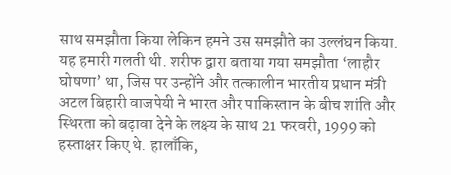साथ समझौता किया लेकिन हमने उस समझौते का उल्लंघन किया. यह हमारी गलती थी. शरीफ द्वारा बताया गया समझौता ‘लाहौर घोषणा’ था, जिस पर उन्होंने और तत्कालीन भारतीय प्रधान मंत्री अटल बिहारी वाजपेयी ने भारत और पाकिस्तान के बीच शांति और स्थिरता को बढ़ावा देने के लक्ष्य के साथ 21 फरवरी, 1999 को हस्ताक्षर किए थे. हालाँकि,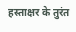हस्ताक्षर के तुरंत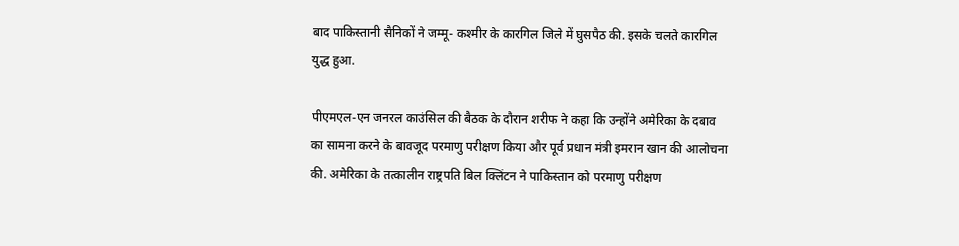बाद पाकिस्तानी सैनिकों ने जम्मू- कश्मीर के कारगिल जिले में घुसपैठ की. इसके चलते कारगिल युद्ध हुआ.

पीएमएल-एन जनरल काउंसिल की बैठक के दौरान शरीफ ने कहा कि उन्होंने अमेरिका के दबाव का सामना करने के बावजूद परमाणु परीक्षण किया और पूर्व प्रधान मंत्री इमरान खान की आलोचना की. अमेरिका के तत्कालीन राष्ट्रपति बिल क्लिंटन ने पाकिस्तान को परमाणु परीक्षण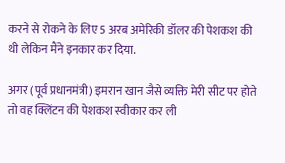करने से रोकने के लिए 5 अरब अमेरिकी डॉलर की पेशकश की थी लेकिन मैंने इनकार कर दिया.

अगर (पूर्व प्रधानमंत्री) इमरान खान जैसे व्यक्ति मेरी सीट पर होते तो वह क्लिंटन की पेशकश स्वीकार कर ली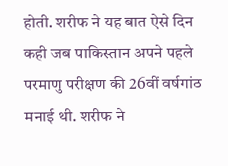होती. शरीफ ने यह बात ऐसे दिन कही जब पाकिस्तान अपने पहले परमाणु परीक्षण की 26वीं वर्षगांठ मनाई थी. शरीफ ने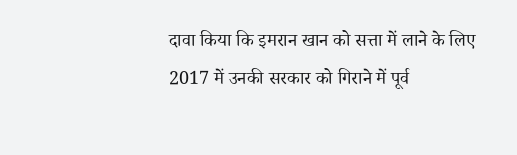दावा किया कि इमरान खान को सत्ता में लाने के लिए 2017 में उनकी सरकार को गिराने में पूर्व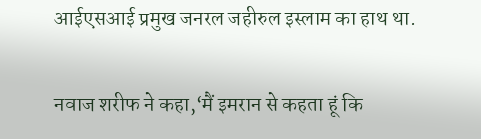आईएसआई प्रमुख जनरल जहीरुल इस्लाम का हाथ था.

नवाज शरीफ ने कहा,‘मैं इमरान से कहता हूं कि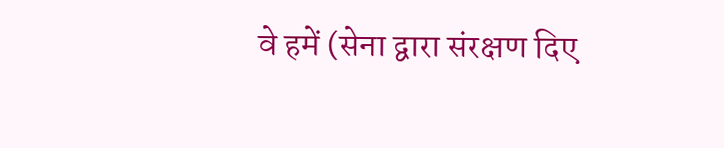वे हमें (सेना द्वारा संरक्षण दिए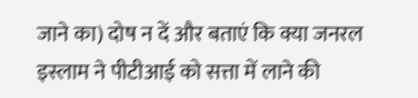जाने का) दोष न दें और बताएं कि क्या जनरल इस्लाम ने पीटीआई को सत्ता में लाने की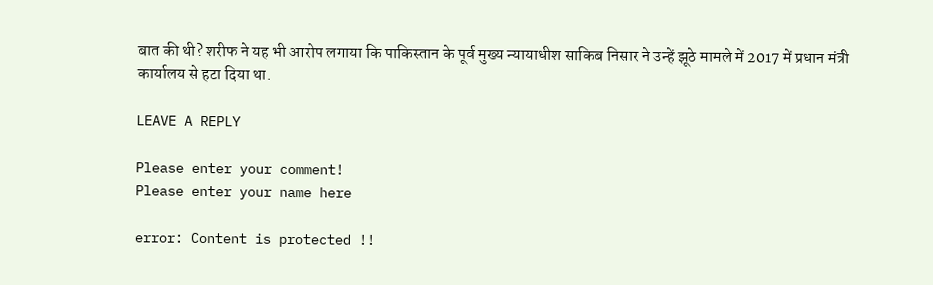बात की थी? शरीफ ने यह भी आरोप लगाया कि पाकिस्तान के पूर्व मुख्य न्यायाधीश साकिब निसार ने उन्हें झूठे मामले में 2017 में प्रधान मंत्री कार्यालय से हटा दिया था.

LEAVE A REPLY

Please enter your comment!
Please enter your name here

error: Content is protected !!